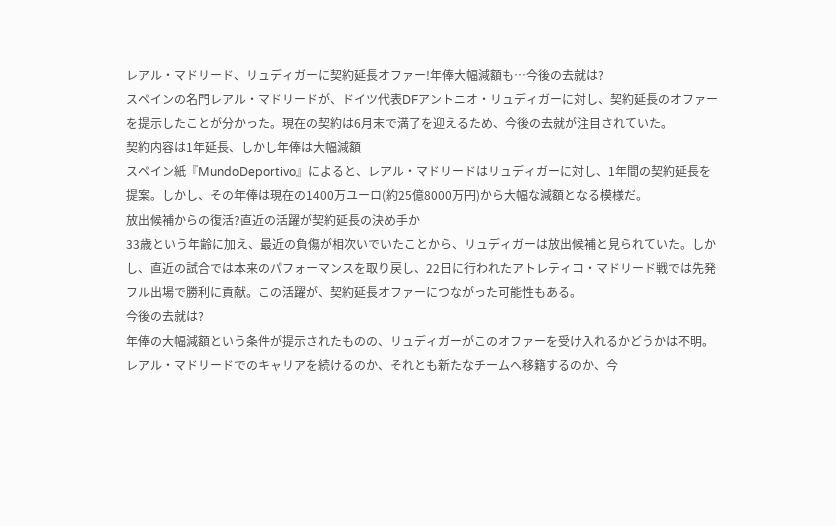レアル・マドリード、リュディガーに契約延長オファー!年俸大幅減額も…今後の去就は?
スペインの名門レアル・マドリードが、ドイツ代表DFアントニオ・リュディガーに対し、契約延長のオファーを提示したことが分かった。現在の契約は6月末で満了を迎えるため、今後の去就が注目されていた。
契約内容は1年延長、しかし年俸は大幅減額
スペイン紙『MundoDeportivo』によると、レアル・マドリードはリュディガーに対し、1年間の契約延長を提案。しかし、その年俸は現在の1400万ユーロ(約25億8000万円)から大幅な減額となる模様だ。
放出候補からの復活?直近の活躍が契約延長の決め手か
33歳という年齢に加え、最近の負傷が相次いでいたことから、リュディガーは放出候補と見られていた。しかし、直近の試合では本来のパフォーマンスを取り戻し、22日に行われたアトレティコ・マドリード戦では先発フル出場で勝利に貢献。この活躍が、契約延長オファーにつながった可能性もある。
今後の去就は?
年俸の大幅減額という条件が提示されたものの、リュディガーがこのオファーを受け入れるかどうかは不明。レアル・マドリードでのキャリアを続けるのか、それとも新たなチームへ移籍するのか、今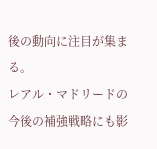後の動向に注目が集まる。
レアル・マドリードの今後の補強戦略にも影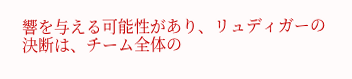響を与える可能性があり、リュディガーの決断は、チーム全体の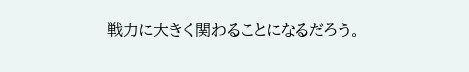戦力に大きく関わることになるだろう。